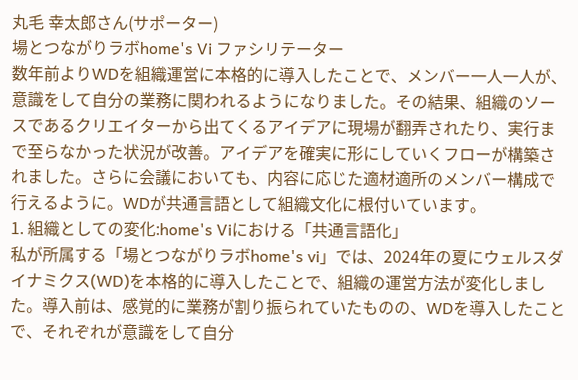丸毛 幸太郎さん(サポーター)
場とつながりラボhome's Vi ファシリテーター
数年前よりWDを組織運営に本格的に導入したことで、メンバー一人一人が、意識をして自分の業務に関われるようになりました。その結果、組織のソースであるクリエイターから出てくるアイデアに現場が翻弄されたり、実行まで至らなかった状況が改善。アイデアを確実に形にしていくフローが構築されました。さらに会議においても、内容に応じた適材適所のメンバー構成で行えるように。WDが共通言語として組織文化に根付いています。
1. 組織としての変化:home's Viにおける「共通言語化」
私が所属する「場とつながりラボhome's vi」では、2024年の夏にウェルスダイナミクス(WD)を本格的に導入したことで、組織の運営方法が変化しました。導入前は、感覚的に業務が割り振られていたものの、WDを導入したことで、それぞれが意識をして自分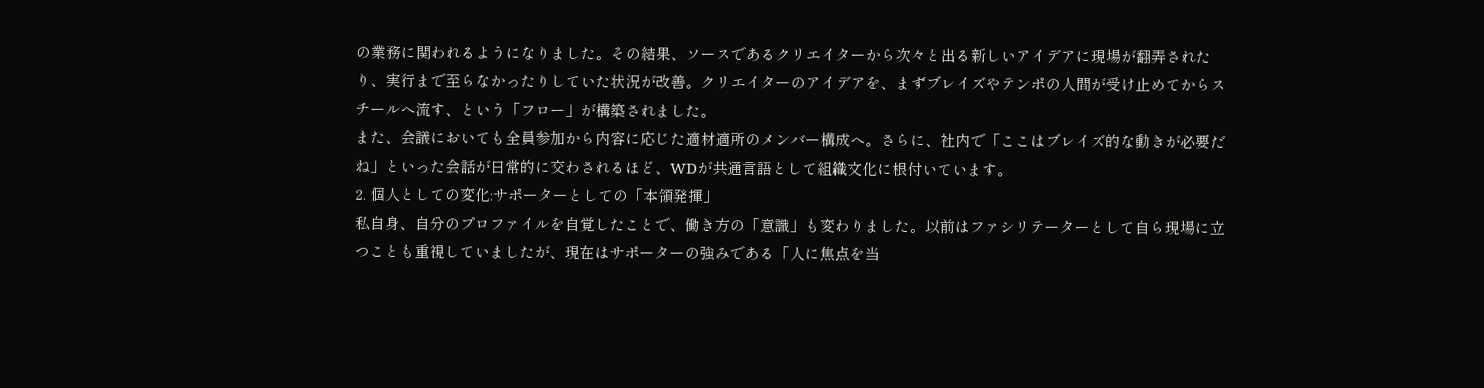の業務に関われるようになりました。その結果、ソースであるクリエイターから次々と出る新しいアイデアに現場が翻弄されたり、実行まで至らなかったりしていた状況が改善。クリエイターのアイデアを、まずブレイズやテンポの人間が受け止めてからスチールへ流す、という「フロー」が構築されました。
また、会議においても全員参加から内容に応じた適材適所のメンバー構成へ。さらに、社内で「ここはブレイズ的な動きが必要だね」といった会話が日常的に交わされるほど、WDが共通言語として組織文化に根付いています。
2. 個人としての変化:サポーターとしての「本領発揮」
私自身、自分のプロファイルを自覚したことで、働き方の「意識」も変わりました。以前はファシリテーターとして自ら現場に立つことも重視していましたが、現在はサポーターの強みである「人に焦点を当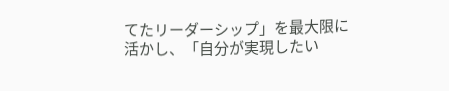てたリーダーシップ」を最大限に活かし、「自分が実現したい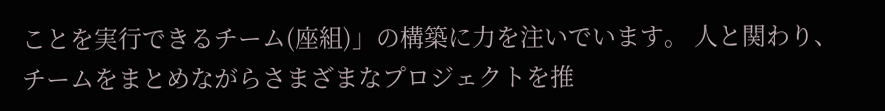ことを実行できるチーム(座組)」の構築に力を注いでいます。 人と関わり、チームをまとめながらさまざまなプロジェクトを推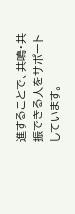進することで、共鳴・共振できる人をサポートしています。